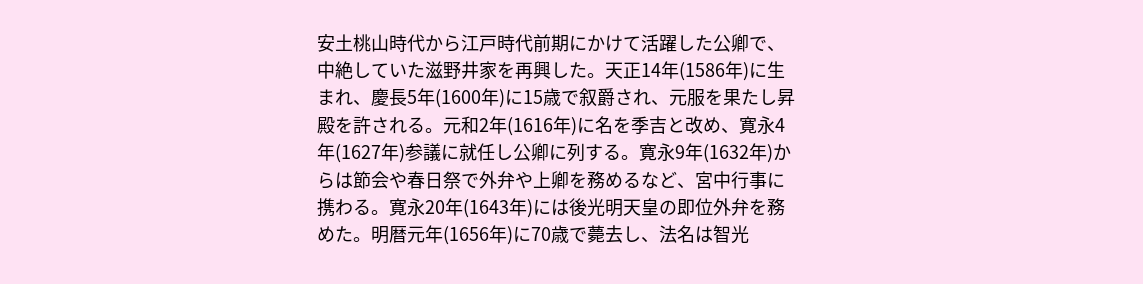安土桃山時代から江戸時代前期にかけて活躍した公卿で、中絶していた滋野井家を再興した。天正14年(1586年)に生まれ、慶長5年(1600年)に15歳で叙爵され、元服を果たし昇殿を許される。元和2年(1616年)に名を季吉と改め、寛永4年(1627年)参議に就任し公卿に列する。寛永9年(1632年)からは節会や春日祭で外弁や上卿を務めるなど、宮中行事に携わる。寛永20年(1643年)には後光明天皇の即位外弁を務めた。明暦元年(1656年)に70歳で薨去し、法名は智光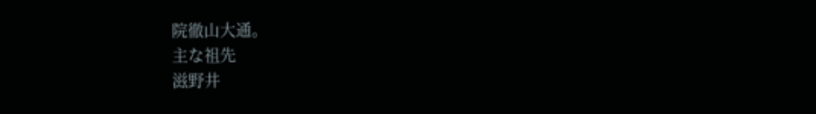院徹山大通。
主な祖先
滋野井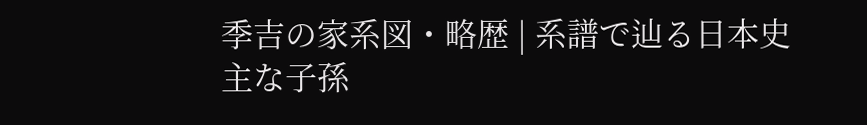季吉の家系図・略歴 | 系譜で辿る日本史
主な子孫